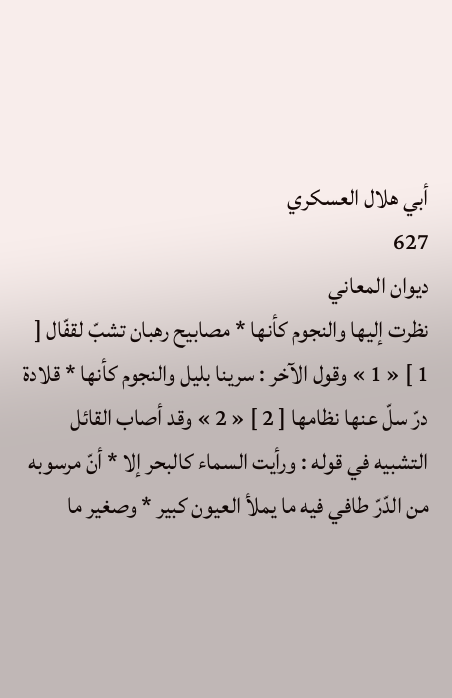أبي هلال العسكري
627
ديوان المعاني
نظرت إليها والنجوم كأنها * مصابيح رهبان تشبّ لقفّال [ 1 ] « 1 » وقول الآخر : سرينا بليل والنجوم كأنها * قلادة درّ سلّ عنها نظامها [ 2 ] « 2 » وقد أصاب القائل التشبيه في قوله : ورأيت السماء كالبحر إلا * أنّ مرسوبه من الدّرّ طافي فيه ما يملأ العيون كبير * وصغير ما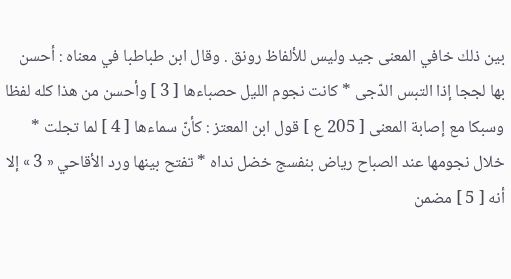بين ذلك خافي المعنى جيد وليس للألفاظ رونق . وقال ابن طباطبا في معناه : أحسن بها لججا إذا التبس الدّجى * كانت نجوم الليل حصباءها [ 3 ] وأحسن من هذا كله لفظا وسبكا مع إصابة المعنى [ 205 ع ] قول ابن المعتز : كأنّ سماءها [ 4 ] لما تجلت * خلال نجومها عند الصباح رياض بنفسج خضل نداه * تفتح بينها ورد الأقاحي « 3 » إلا أنه [ 5 ] مضمن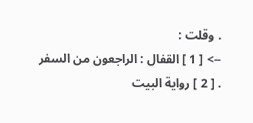. وقلت :
--> [ 1 ] القفال : الراجعون من السفر . [ 2 ] رواية البيت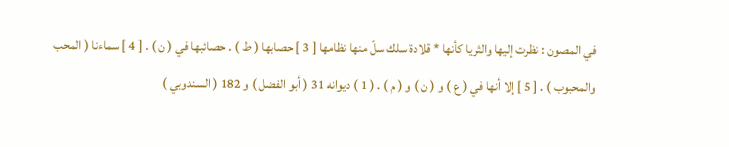في المصون : نظرت إليها والثريا كأنها * قلادة سلك سلّ منها نظامها [ 3 ] حصابها ( ط ) . حصائبها في ( ن ) . [ 4 ] سماءنا ( المحب والمحبوب ) . [ 5 ] إلا أنها في ( ع ) و ( ن ) و ( م ) . ( 1 ) ديوانه 31 ( أبو الفضل ) و 182 ( السندوبي )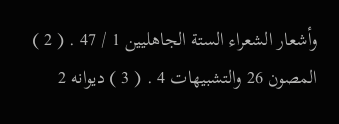وأشعار الشعراء الستة الجاهليين 1 / 47 . ( 2 ) المصون 26 والتشبيهات 4 . ( 3 ) ديوانه 2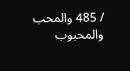/ 485 والمحب والمحبوب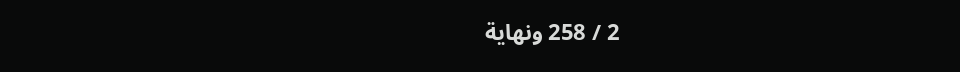2 / 258 ونهاية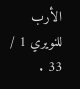الأرب للنويري 1 / 33 .